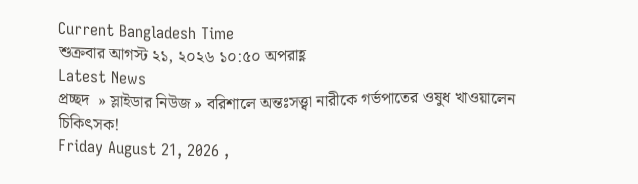Current Bangladesh Time
শুক্রবার আগস্ট ২১, ২০২৬ ১০:৫০ অপরাহ্ণ
Latest News
প্রচ্ছদ  » স্লাইডার নিউজ » বরিশালে অন্তঃসত্ত্বা নারীকে গর্ভপাতের ওষুধ খাওয়ালেন চিকিৎসক!
Friday August 21, 2026 ,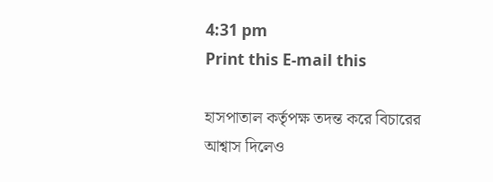4:31 pm
Print this E-mail this

হাসপাতাল কর্তৃপক্ষ তদন্ত করে বিচারের আশ্বাস দিলেও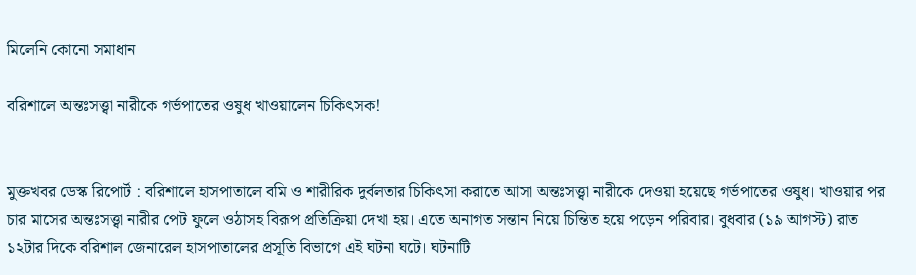মিলেনি কোনো সমাধান

বরিশালে অন্তঃসত্ত্বা নারীকে গর্ভপাতের ওষুধ খাওয়ালেন চিকিৎসক!


মুক্তখবর ডেস্ক রিপোর্ট : বরিশালে হাসপাতালে বমি ও শারীরিক দুর্বলতার চিকিৎসা করাতে আসা অন্তঃসত্ত্বা নারীকে দেওয়া হয়েছে গর্ভপাতের ওষুধ। খাওয়ার পর চার মাসের অন্তঃসত্ত্বা নারীর পেট ফুলে ওঠাসহ বিরূপ প্রতিক্রিয়া দেখা হয়। এতে অনাগত সন্তান নিয়ে চিন্তিত হয়ে পড়েন পরিবার। বুধবার (১৯ আগস্ট) রাত ১২টার দিকে বরিশাল জেনারেল হাসপাতালের প্রসূতি বিভাগে এই ঘটনা ঘটে। ঘটনাটি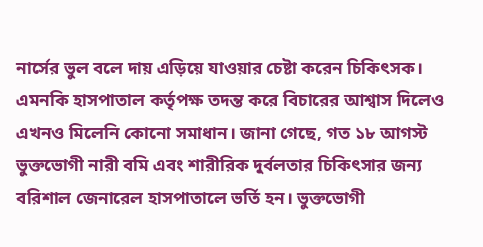নার্সের ভুল বলে দায় এড়িয়ে যাওয়ার চেষ্টা করেন চিকিৎসক। এমনকি হাসপাতাল কর্তৃপক্ষ তদন্ত করে বিচারের আশ্বাস দিলেও এখনও মিলেনি কোনো সমাধান। জানা গেছে, গত ১৮ আগস্ট ভুক্তভোগী নারী বমি এবং শারীরিক দুর্বলতার চিকিৎসার জন্য বরিশাল জেনারেল হাসপাতালে ভর্তি হন। ভুক্তভোগী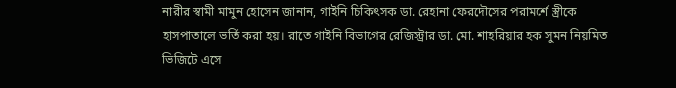নারীর স্বামী মামুন হোসেন জানান, গাইনি চিকিৎসক ডা. রেহানা ফেরদৌসের পরামর্শে স্ত্রীকে হাসপাতালে ভর্তি করা হয়। রাতে গাইনি বিভাগের রেজিস্ট্রার ডা. মো. শাহরিয়ার হক সুমন নিয়মিত ভিজিটে এসে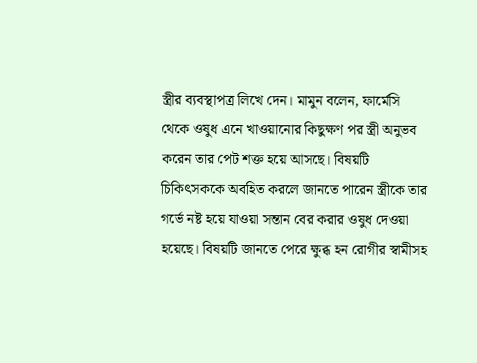স্ত্রীর ব্যবস্থাপত্র লিখে দেন। মামুন বলেন, ফার্মেসি থেকে ওষুধ এনে খাওয়ানোর কিছুক্ষণ পর স্ত্রী অনুভব করেন তার পেট শক্ত হয়ে আসছে। বিষয়টি চিকিৎসককে অবহিত করলে জানতে পারেন স্ত্রীকে তার গর্ভে নষ্ট হয়ে যাওয়া সন্তান বের করার ওষুধ দেওয়া হয়েছে। বিষয়টি জানতে পেরে ক্ষুব্ধ হন রোগীর স্বামীসহ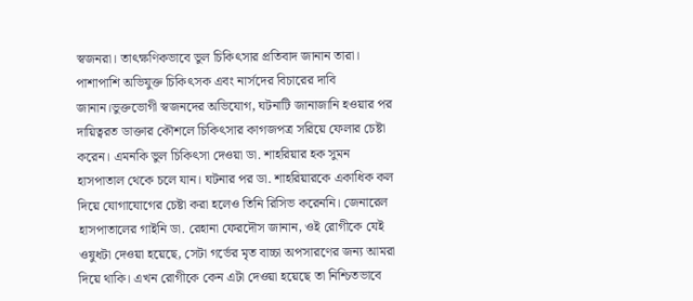স্বজনরা। তাৎক্ষণিকভাবে ভুল চিকিৎসার প্রতিবাদ জানান তারা। পাশাপাশি অভিযুক্ত চিকিৎসক এবং নার্সদের বিচারের দাবি জানান।ভুক্তভোগী স্বজনদের অভিযোগ, ঘটনাটি জানাজানি হওয়ার পর দায়িত্বরত ডাক্তার কৌশলে চিকিৎসার কাগজপত্র সরিয়ে ফেলার চেষ্টা করেন। এমনকি ভুল চিকিৎসা দেওয়া ডা. শাহরিয়ার হক সুমন হাসপাতাল থেকে চলে যান। ঘটনার পর ডা. শাহরিয়ারকে একাধিক কল দিয়ে যোগাযোগের চেষ্টা করা হলেও তিনি রিসিভ করেননি। জেনারেল হাসপাতালের গাইনি ডা. রেহানা ফেরদৌস জানান, ওই রোগীকে যেই ওষুধটা দেওয়া হয়েছে, সেটা গর্ভের মৃত বাচ্চা অপসারণের জন্য আমরা দিয়ে থাকি। এখন রোগীকে কেন এটা দেওয়া হয়েছে তা নিশ্চিতভাবে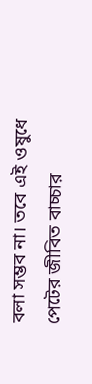বলা সম্ভব না। তবে এই ওষুধে পেটের জীবিত বাচ্চার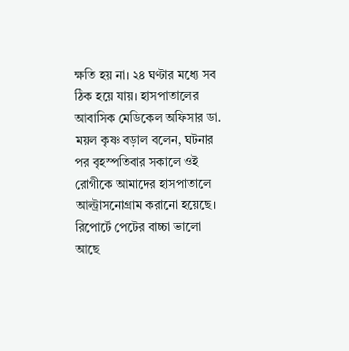ক্ষতি হয় না। ২৪ ঘণ্টার মধ্যে সব ঠিক হয়ে যায়। হাসপাতালের আবাসিক মেডিকেল অফিসার ডা. ময়ল কৃষ্ণ বড়াল বলেন, ঘটনার পর বৃহস্পতিবার সকালে ওই রোগীকে আমাদের হাসপাতালে আল্ট্রাসনোগ্রাম করানো হয়েছে। রিপোর্টে পেটের বাচ্চা ভালো আছে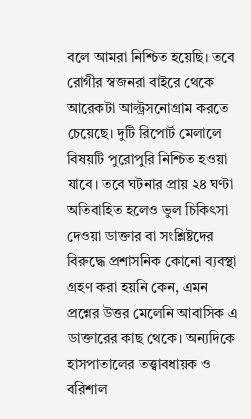বলে আমরা নিশ্চিত হয়েছি। তবে রোগীর স্বজনরা বাইরে থেকে আরেকটা আল্ট্রসনোগ্রাম করতে চেয়েছে। দুটি রিপোর্ট মেলালে বিষয়টি পুরোপুরি নিশ্চিত হওয়া যাবে। তবে ঘটনার প্রায় ২৪ ঘণ্টা অতিবাহিত হলেও ভুল চিকিৎসা দেওয়া ডাক্তার বা সংশ্লিষ্টদের বিরুদ্ধে প্রশাসনিক কোনো ব্যবস্থা গ্রহণ করা হয়নি কেন, এমন প্রশ্নের উত্তর মেলেনি আবাসিক এ ডাক্তারের কাছ থেকে। অন্যদিকে হাসপাতালের তত্ত্বাবধায়ক ও বরিশাল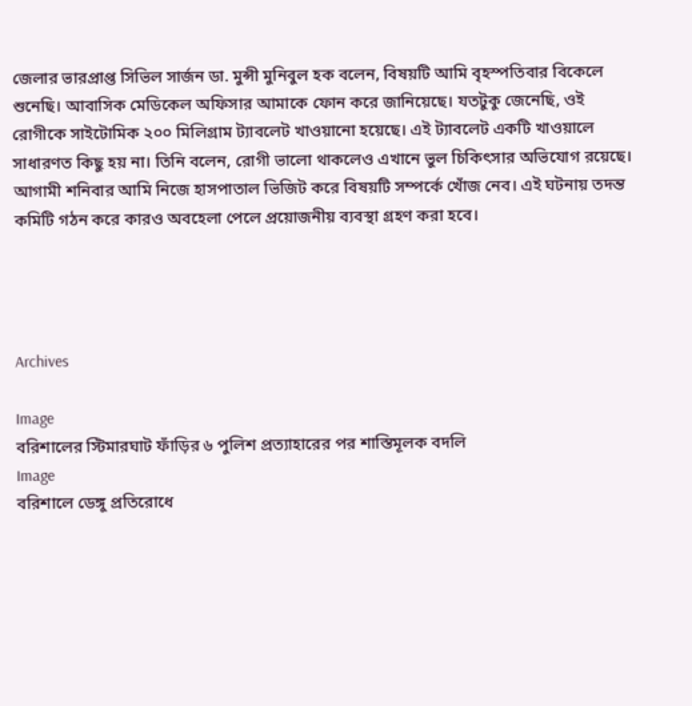জেলার ভারপ্রাপ্ত সিভিল সার্জন ডা. মুন্সী মুনিবুল হক বলেন, বিষয়টি আমি বৃহস্পতিবার বিকেলে শুনেছি। আবাসিক মেডিকেল অফিসার আমাকে ফোন করে জানিয়েছে। যতটুকু জেনেছি, ওই রোগীকে সাইটোমিক ২০০ মিলিগ্রাম ট্যাবলেট খাওয়ানো হয়েছে। এই ট্যাবলেট একটি খাওয়ালে সাধারণত কিছু হয় না। তিনি বলেন, রোগী ভালো থাকলেও এখানে ভুল চিকিৎসার অভিযোগ রয়েছে। আগামী শনিবার আমি নিজে হাসপাতাল ভিজিট করে বিষয়টি সম্পর্কে খোঁজ নেব। এই ঘটনায় তদন্ত কমিটি গঠন করে কারও অবহেলা পেলে প্রয়োজনীয় ব্যবস্থা গ্রহণ করা হবে।




Archives

Image
বরিশালের স্টিমারঘাট ফাঁড়ির ৬ পুলিশ প্রত্যাহারের পর শাস্তিমূলক বদলি
Image
বরিশালে ডেঙ্গু প্রতিরোধে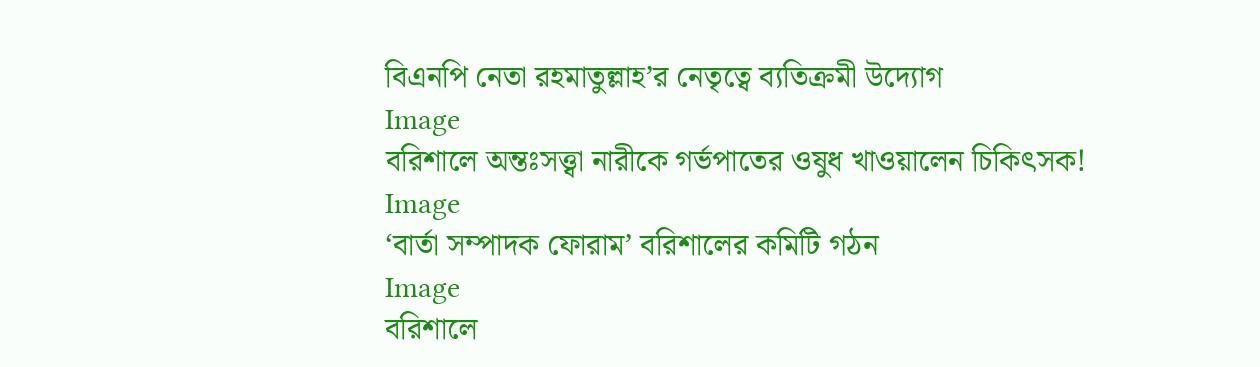বিএনপি নেতা রহমাতুল্লাহ’র নেতৃত্বে ব্যতিক্রমী উদ্যোগ
Image
বরিশালে অন্তঃসত্ত্বা নারীকে গর্ভপাতের ওষুধ খাওয়ালেন চিকিৎসক!
Image
‘বার্তা সম্পাদক ফোরাম’ বরিশালের কমিটি গঠন
Image
বরিশালে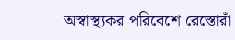অস্বাস্থ্যকর পরিবেশে রেস্তোরাঁ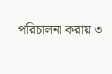পরিচালনা করায় ৩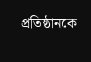প্রতিষ্ঠানকে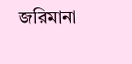জরিমানা